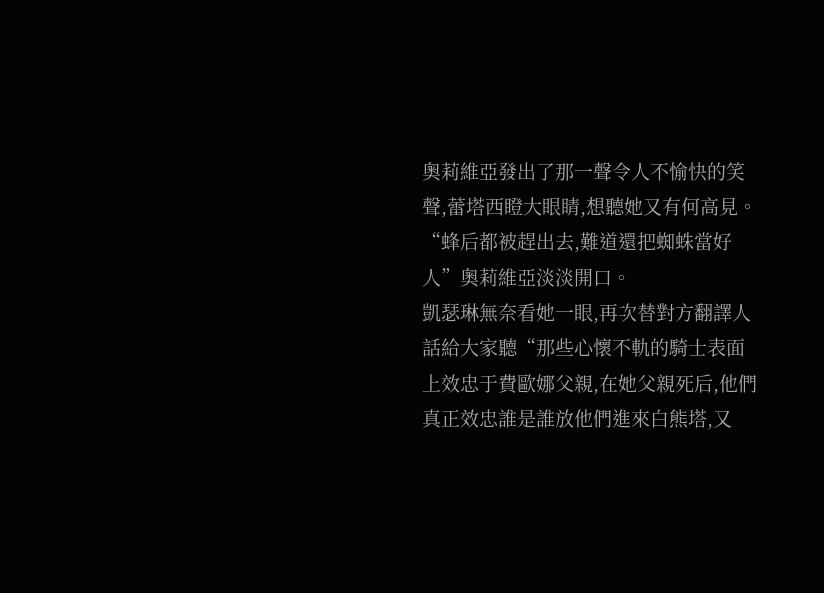奧莉維亞發出了那一聲令人不愉快的笑聲,蕾塔西瞪大眼睛,想聽她又有何高見。
“蜂后都被趕出去,難道還把蜘蛛當好人”奧莉維亞淡淡開口。
凱瑟琳無奈看她一眼,再次替對方翻譯人話給大家聽“那些心懷不軌的騎士表面上效忠于費歐娜父親,在她父親死后,他們真正效忠誰是誰放他們進來白熊塔,又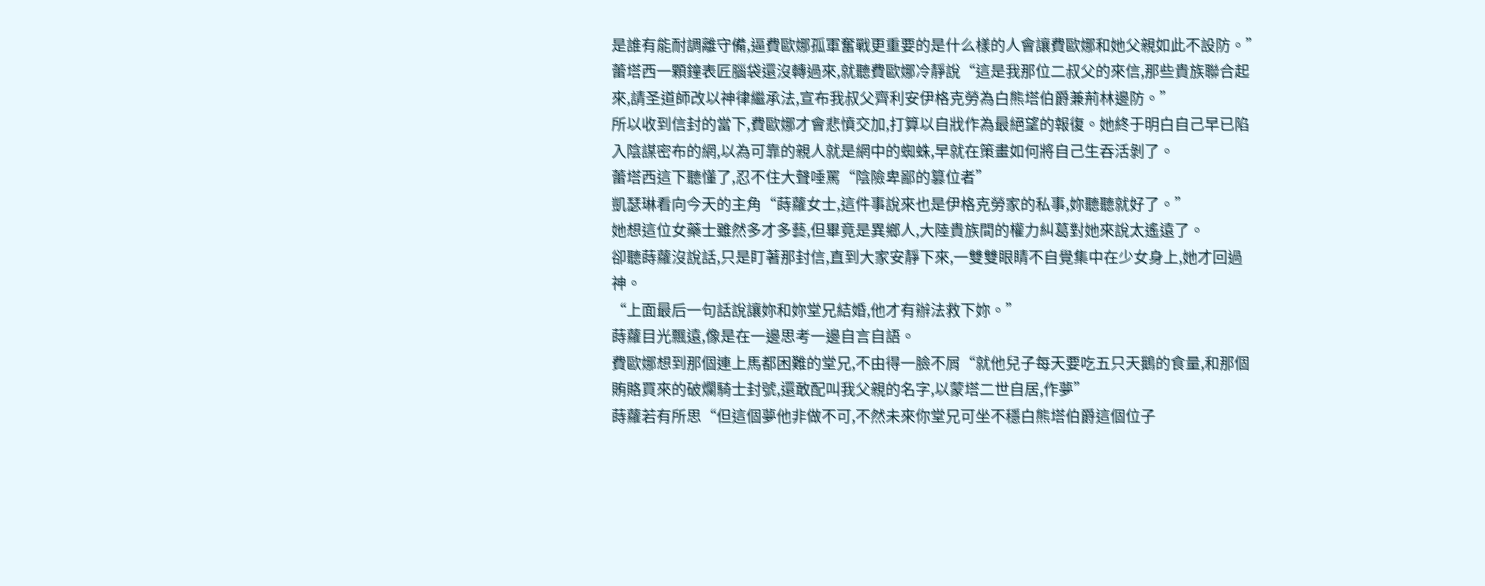是誰有能耐調離守備,逼費歐娜孤軍奮戰更重要的是什么樣的人會讓費歐娜和她父親如此不設防。”
蕾塔西一顆鐘表匠腦袋還沒轉過來,就聽費歐娜冷靜說“這是我那位二叔父的來信,那些貴族聯合起來,請圣道師改以神律繼承法,宣布我叔父齊利安伊格克勞為白熊塔伯爵兼荊林邊防。”
所以收到信封的當下,費歐娜才會悲憤交加,打算以自戕作為最絕望的報復。她終于明白自己早已陷入陰謀密布的網,以為可靠的親人就是網中的蜘蛛,早就在策畫如何將自己生吞活剝了。
蕾塔西這下聽懂了,忍不住大聲唾罵“陰險卑鄙的篡位者”
凱瑟琳看向今天的主角“蒔蘿女士,這件事說來也是伊格克勞家的私事,妳聽聽就好了。”
她想這位女藥士雖然多才多藝,但畢竟是異鄉人,大陸貴族間的權力糾葛對她來說太遙遠了。
卻聽蒔蘿沒說話,只是盯著那封信,直到大家安靜下來,一雙雙眼睛不自覺集中在少女身上,她才回過神。
“上面最后一句話說讓妳和妳堂兄結婚,他才有辦法救下妳。”
蒔蘿目光飄遠,像是在一邊思考一邊自言自語。
費歐娜想到那個連上馬都困難的堂兄,不由得一臉不屑“就他兒子每天要吃五只天鵝的食量,和那個賄賂買來的破爛騎士封號,還敢配叫我父親的名字,以蒙塔二世自居,作夢”
蒔蘿若有所思“但這個夢他非做不可,不然未來你堂兄可坐不穩白熊塔伯爵這個位子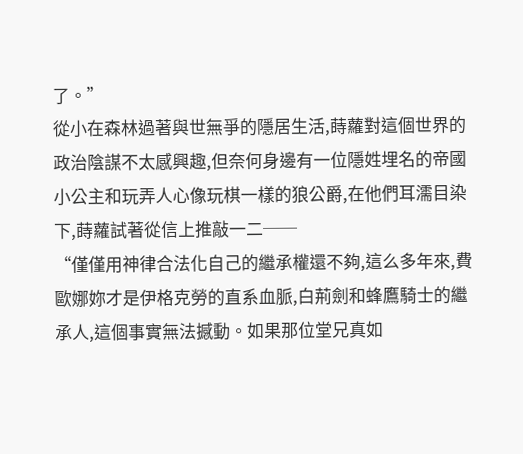了。”
從小在森林過著與世無爭的隱居生活,蒔蘿對這個世界的政治陰謀不太感興趣,但奈何身邊有一位隱姓埋名的帝國小公主和玩弄人心像玩棋一樣的狼公爵,在他們耳濡目染下,蒔蘿試著從信上推敲一二──
“僅僅用神律合法化自己的繼承權還不夠,這么多年來,費歐娜妳才是伊格克勞的直系血脈,白荊劍和蜂鷹騎士的繼承人,這個事實無法撼動。如果那位堂兄真如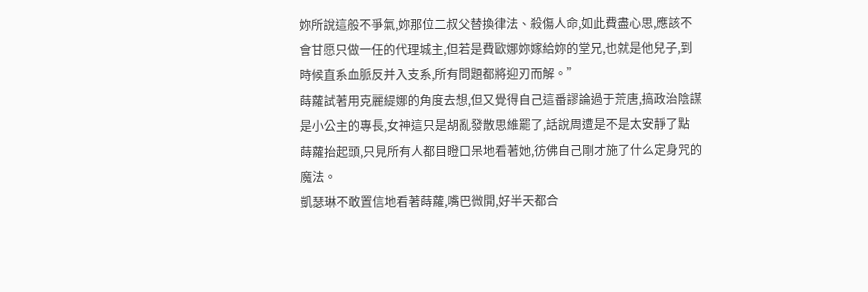妳所說這般不爭氣,妳那位二叔父替換律法、殺傷人命,如此費盡心思,應該不會甘愿只做一任的代理城主,但若是費歐娜妳嫁給妳的堂兄,也就是他兒子,到時候直系血脈反并入支系,所有問題都將迎刃而解。”
蒔蘿試著用克麗緹娜的角度去想,但又覺得自己這番謬論過于荒唐,搞政治陰謀是小公主的專長,女神這只是胡亂發散思維罷了,話說周遭是不是太安靜了點
蒔蘿抬起頭,只見所有人都目瞪口呆地看著她,彷佛自己剛才施了什么定身咒的魔法。
凱瑟琳不敢置信地看著蒔蘿,嘴巴微開,好半天都合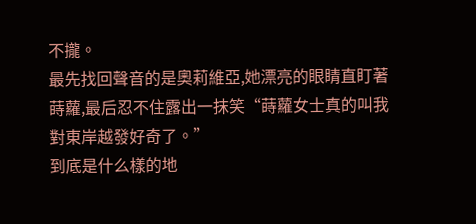不攏。
最先找回聲音的是奧莉維亞,她漂亮的眼睛直盯著蒔蘿,最后忍不住露出一抹笑“蒔蘿女士真的叫我對東岸越發好奇了。”
到底是什么樣的地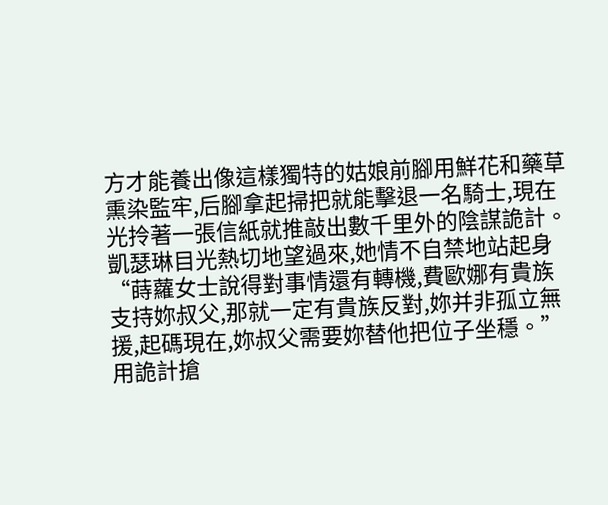方才能養出像這樣獨特的姑娘前腳用鮮花和藥草熏染監牢,后腳拿起掃把就能擊退一名騎士,現在光拎著一張信紙就推敲出數千里外的陰謀詭計。
凱瑟琳目光熱切地望過來,她情不自禁地站起身“蒔蘿女士說得對事情還有轉機,費歐娜有貴族支持妳叔父,那就一定有貴族反對,妳并非孤立無援,起碼現在,妳叔父需要妳替他把位子坐穩。”
用詭計搶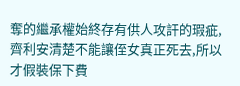奪的繼承權始終存有供人攻訐的瑕疵,齊利安清楚不能讓侄女真正死去,所以才假裝保下費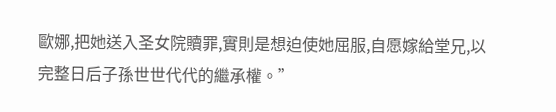歐娜,把她送入圣女院贖罪,實則是想迫使她屈服,自愿嫁給堂兄,以完整日后子孫世世代代的繼承權。”